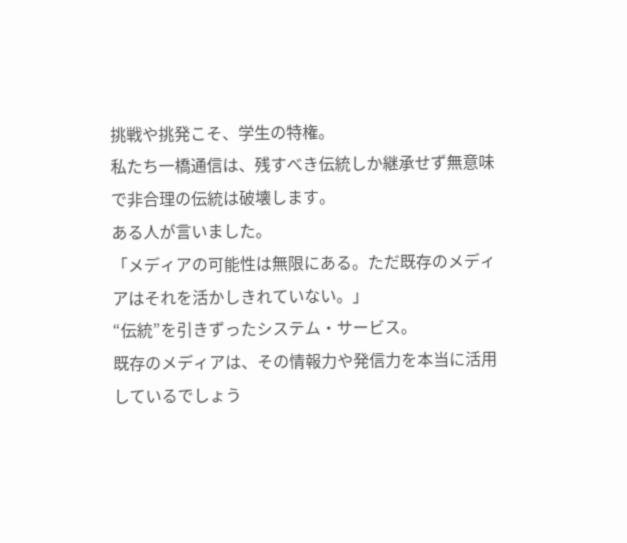挑戦や挑発こそ、学生の特権。
私たち一橋通信は、残すべき伝統しか継承せず無意味で非合理の伝統は破壊します。
ある人が言いました。
「メディアの可能性は無限にある。ただ既存のメディアはそれを活かしきれていない。」
“伝統”を引きずったシステム・サービス。
既存のメディアは、その情報力や発信力を本当に活用しているでしょう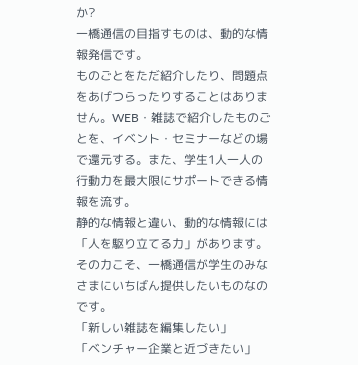か?
一橋通信の目指すものは、動的な情報発信です。
ものごとをただ紹介したり、問題点をあげつらったりすることはありません。WEB・雑誌で紹介したものごとを、イベント・セミナーなどの場で還元する。また、学生1人一人の行動力を最大限にサポートできる情報を流す。
静的な情報と違い、動的な情報には「人を駆り立てる力」があります。その力こそ、一橋通信が学生のみなさまにいちばん提供したいものなのです。
「新しい雑誌を編集したい」
「ベンチャー企業と近づきたい」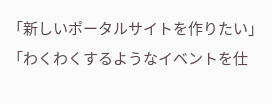「新しいポータルサイトを作りたい」
「わくわくするようなイベントを仕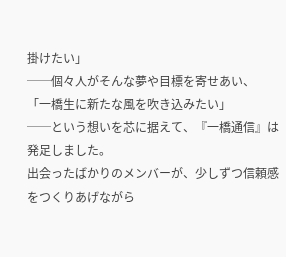掛けたい」
──個々人がそんな夢や目標を寄せあい、
「一橋生に新たな風を吹き込みたい」
──という想いを芯に据えて、『一橋通信』は発足しました。
出会ったばかりのメンバーが、少しずつ信頼感をつくりあげながら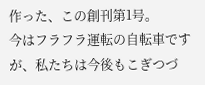作った、この創刊第1号。
今はフラフラ運転の自転車ですが、私たちは今後もこぎつづ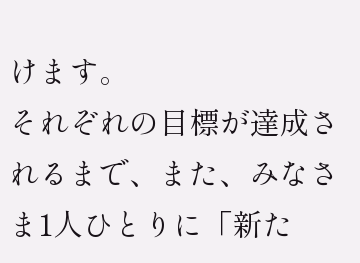けます。
それぞれの目標が達成されるまで、また、みなさま1人ひとりに「新た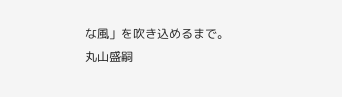な風」を吹き込めるまで。
丸山盛嗣